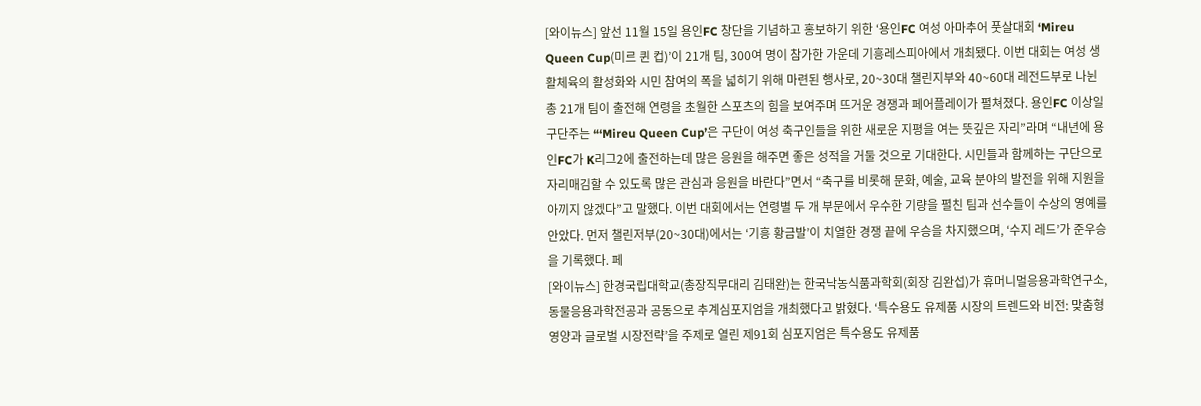[와이뉴스] 앞선 11월 15일 용인FC 창단을 기념하고 홍보하기 위한 ‘용인FC 여성 아마추어 풋살대회 ‘Mireu Queen Cup(미르 퀸 컵)’이 21개 팀, 300여 명이 참가한 가운데 기흥레스피아에서 개최됐다. 이번 대회는 여성 생활체육의 활성화와 시민 참여의 폭을 넓히기 위해 마련된 행사로, 20~30대 챌린지부와 40~60대 레전드부로 나뉜 총 21개 팀이 출전해 연령을 초월한 스포츠의 힘을 보여주며 뜨거운 경쟁과 페어플레이가 펼쳐졌다. 용인FC 이상일 구단주는 “‘Mireu Queen Cup’은 구단이 여성 축구인들을 위한 새로운 지평을 여는 뜻깊은 자리”라며 “내년에 용인FC가 K리그2에 출전하는데 많은 응원을 해주면 좋은 성적을 거둘 것으로 기대한다. 시민들과 함께하는 구단으로 자리매김할 수 있도록 많은 관심과 응원을 바란다”면서 “축구를 비롯해 문화, 예술, 교육 분야의 발전을 위해 지원을 아끼지 않겠다”고 말했다. 이번 대회에서는 연령별 두 개 부문에서 우수한 기량을 펼친 팀과 선수들이 수상의 영예를 안았다. 먼저 챌린저부(20~30대)에서는 ‘기흥 황금발’이 치열한 경쟁 끝에 우승을 차지했으며, ‘수지 레드’가 준우승을 기록했다. 페
[와이뉴스] 한경국립대학교(총장직무대리 김태완)는 한국낙농식품과학회(회장 김완섭)가 휴머니멀응용과학연구소, 동물응용과학전공과 공동으로 추계심포지엄을 개최했다고 밝혔다. ‘특수용도 유제품 시장의 트렌드와 비전: 맞춤형 영양과 글로벌 시장전략’을 주제로 열린 제91회 심포지엄은 특수용도 유제품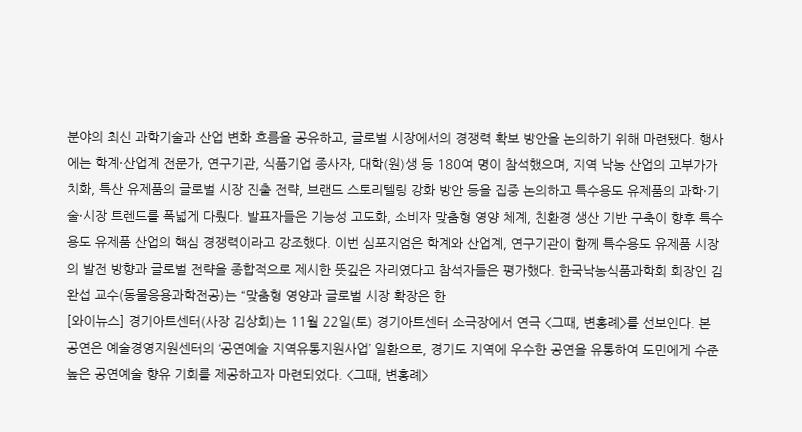분야의 최신 과학기술과 산업 변화 흐름을 공유하고, 글로벌 시장에서의 경쟁력 확보 방안을 논의하기 위해 마련됐다. 행사에는 학계·산업계 전문가, 연구기관, 식품기업 종사자, 대학(원)생 등 180여 명이 참석했으며, 지역 낙농 산업의 고부가가치화, 특산 유제품의 글로벌 시장 진출 전략, 브랜드 스토리텔링 강화 방안 등을 집중 논의하고 특수용도 유제품의 과학·기술·시장 트렌드를 폭넓게 다뤘다. 발표자들은 기능성 고도화, 소비자 맞춤형 영양 체계, 친환경 생산 기반 구축이 향후 특수용도 유제품 산업의 핵심 경쟁력이라고 강조했다. 이번 심포지엄은 학계와 산업계, 연구기관이 함께 특수용도 유제품 시장의 발전 방향과 글로벌 전략을 종합적으로 제시한 뜻깊은 자리였다고 참석자들은 평가했다. 한국낙농식품과학회 회장인 김완섭 교수(동물응용과학전공)는 “맞춤형 영양과 글로벌 시장 확장은 한
[와이뉴스] 경기아트센터(사장 김상회)는 11월 22일(토) 경기아트센터 소극장에서 연극 <그때, 변홍례>를 선보인다. 본 공연은 예술경영지원센터의 ‘공연예술 지역유통지원사업’ 일환으로, 경기도 지역에 우수한 공연을 유통하여 도민에게 수준 높은 공연예술 향유 기회를 제공하고자 마련되었다. <그때, 변홍례>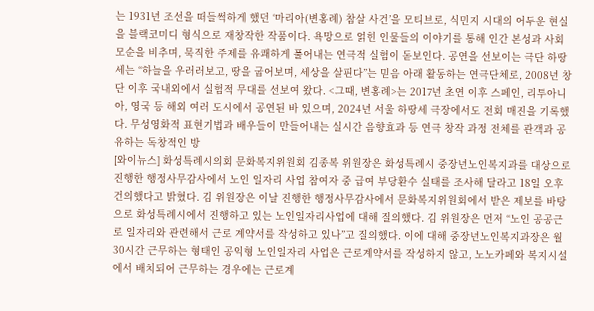는 1931년 조선을 떠들썩하게 했던 ‘마리아(변홍례) 참살 사건’을 모티브로, 식민지 시대의 어두운 현실을 블랙코미디 형식으로 재창작한 작품이다. 욕망으로 얽힌 인물들의 이야기를 통해 인간 본성과 사회 모순을 비추며, 묵직한 주제를 유쾌하게 풀어내는 연극적 실험이 돋보인다. 공연을 선보이는 극단 하땅세는 “하늘을 우러러보고, 땅을 굽어보며, 세상을 살핀다”는 믿음 아래 활동하는 연극단체로, 2008년 창단 이후 국내외에서 실험적 무대를 선보여 왔다. <그때, 변홍례>는 2017년 초연 이후 스페인, 리투아니아, 영국 등 해외 여러 도시에서 공연된 바 있으며, 2024년 서울 하땅세 극장에서도 전회 매진을 기록했다. 무성영화적 표현기법과 배우들이 만들어내는 실시간 음향효과 등 연극 창작 과정 전체를 관객과 공유하는 독창적인 방
[와이뉴스] 화성특례시의회 문화복지위원회 김종복 위원장은 화성특례시 중장년노인복지과를 대상으로 진행한 행정사무감사에서 노인 일자리 사업 참여자 중 급여 부당환수 실태를 조사해 달라고 18일 오후 건의했다고 밝혔다. 김 위원장은 이날 진행한 행정사무감사에서 문화복지위원회에서 받은 제보를 바탕으로 화성특례시에서 진행하고 있는 노인일자리사업에 대해 질의했다. 김 위원장은 먼저 “노인 공공근로 일자리와 관련해서 근로 계약서를 작성하고 있나”고 질의했다. 이에 대해 중장년노인복지과장은 월 30시간 근무하는 형태인 공익형 노인일자리 사업은 근로계약서를 작성하지 않고, 노노카페와 복지시설에서 배치되어 근무하는 경우에는 근로계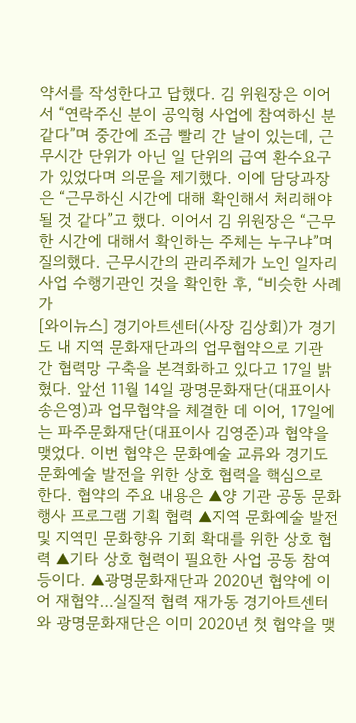약서를 작성한다고 답했다. 김 위원장은 이어서 “연락주신 분이 공익형 사업에 참여하신 분 같다”며 중간에 조금 빨리 간 날이 있는데, 근무시간 단위가 아닌 일 단위의 급여 환수요구가 있었다며 의문을 제기했다. 이에 담당과장은 “근무하신 시간에 대해 확인해서 처리해야 될 것 같다”고 했다. 이어서 김 위원장은 “근무한 시간에 대해서 확인하는 주체는 누구냐”며 질의했다. 근무시간의 관리주체가 노인 일자리 사업 수행기관인 것을 확인한 후, “비슷한 사례가
[와이뉴스] 경기아트센터(사장 김상회)가 경기도 내 지역 문화재단과의 업무협약으로 기관 간 협력망 구축을 본격화하고 있다고 17일 밝혔다. 앞선 11월 14일 광명문화재단(대표이사 송은영)과 업무협약을 체결한 데 이어, 17일에는 파주문화재단(대표이사 김영준)과 협약을 맺었다. 이번 협약은 문화예술 교류와 경기도 문화예술 발전을 위한 상호 협력을 핵심으로 한다. 협약의 주요 내용은 ▲양 기관 공동 문화행사 프로그램 기획 협력 ▲지역 문화예술 발전 및 지역민 문화향유 기회 확대를 위한 상호 협력 ▲기타 상호 협력이 필요한 사업 공동 참여 등이다. ▲광명문화재단과 2020년 협약에 이어 재협약…실질적 협력 재가동 경기아트센터와 광명문화재단은 이미 2020년 첫 협약을 맺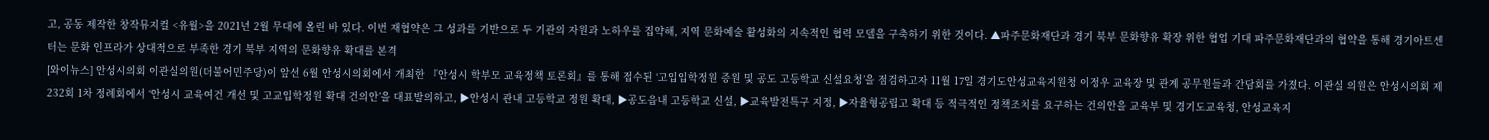고, 공동 제작한 창작뮤지컬 <유월>을 2021년 2월 무대에 올린 바 있다. 이번 재협약은 그 성과를 기반으로 두 기관의 자원과 노하우를 집약해, 지역 문화예술 활성화의 지속적인 협력 모델을 구축하기 위한 것이다. ▲파주문화재단과 경기 북부 문화향유 확장 위한 협업 기대 파주문화재단과의 협약을 통해 경기아트센터는 문화 인프라가 상대적으로 부족한 경기 북부 지역의 문화향유 확대를 본격
[와이뉴스] 안성시의회 이관실의원(더불어민주당)이 앞선 6월 안성시의회에서 개최한 『안성시 학부모 교육정책 토론회』를 통해 접수된 ‘고입입학정원 증원 및 공도 고등학교 신설요청’을 점검하고자 11월 17일 경기도안성교육지원청 이정우 교육장 및 관계 공무원들과 간담회를 가졌다. 이관실 의원은 안성시의회 제232회 1차 정례회에서 ‘안성시 교육여건 개선 및 고교입학정원 확대 건의안’을 대표발의하고, ▶안성시 관내 고등학교 정원 확대, ▶공도읍내 고등학교 신설, ▶교육발전특구 지정, ▶자율형공립고 확대 등 적극적인 정책조치를 요구하는 건의안을 교육부 및 경기도교육청, 안성교육지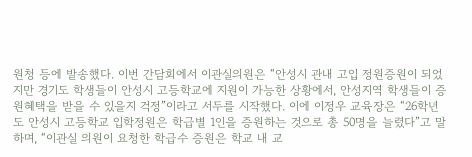원청 등에 발송했다. 이번 간담회에서 이관실의원은 “안성시 관내 고입 정원증원이 되었지만 경기도 학생들이 안성시 고등학교에 지원이 가능한 상황에서, 안성지역 학생들이 증원혜택을 받을 수 있을지 걱정”이라고 서두를 시작했다. 이에 이정우 교육장은 “26학년도 안성시 고등학교 입학정원은 학급별 1인을 증원하는 것으로 총 50명을 늘렸다”고 말하며, “이관실 의원이 요청한 학급수 증원은 학교 내 교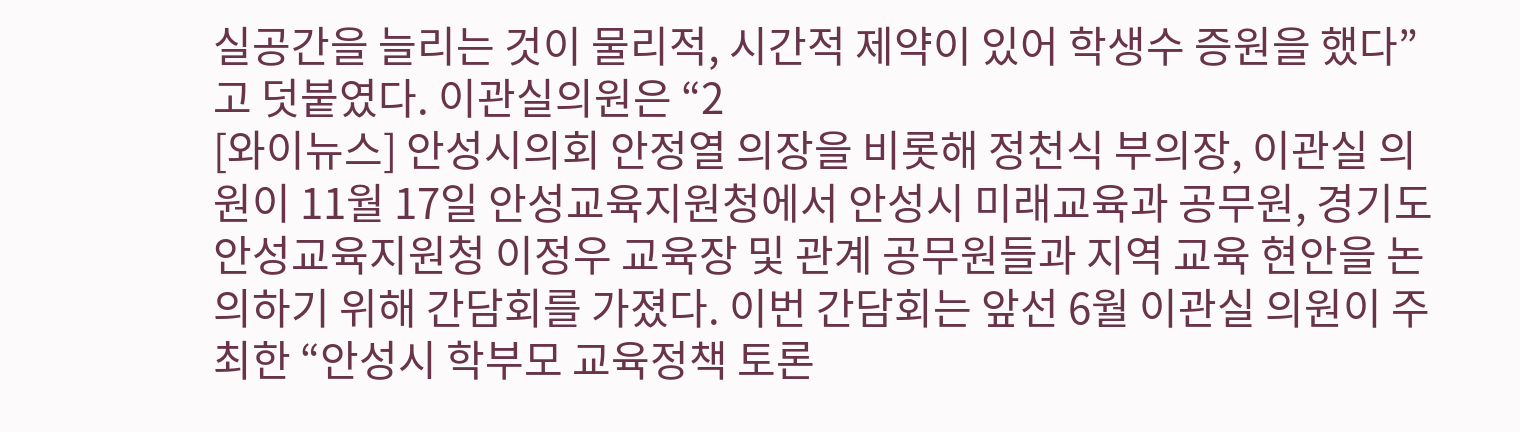실공간을 늘리는 것이 물리적, 시간적 제약이 있어 학생수 증원을 했다”고 덧붙였다. 이관실의원은 “2
[와이뉴스] 안성시의회 안정열 의장을 비롯해 정천식 부의장, 이관실 의원이 11월 17일 안성교육지원청에서 안성시 미래교육과 공무원, 경기도안성교육지원청 이정우 교육장 및 관계 공무원들과 지역 교육 현안을 논의하기 위해 간담회를 가졌다. 이번 간담회는 앞선 6월 이관실 의원이 주최한 “안성시 학부모 교육정책 토론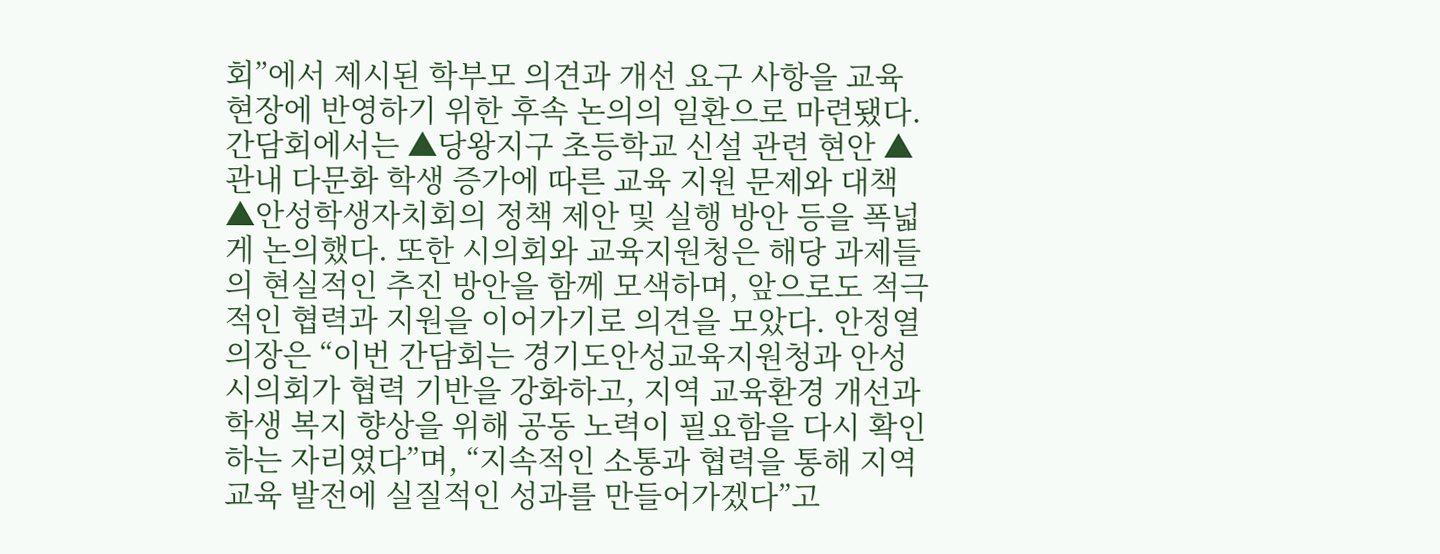회”에서 제시된 학부모 의견과 개선 요구 사항을 교육 현장에 반영하기 위한 후속 논의의 일환으로 마련됐다. 간담회에서는 ▲당왕지구 초등학교 신설 관련 현안 ▲관내 다문화 학생 증가에 따른 교육 지원 문제와 대책 ▲안성학생자치회의 정책 제안 및 실행 방안 등을 폭넓게 논의했다. 또한 시의회와 교육지원청은 해당 과제들의 현실적인 추진 방안을 함께 모색하며, 앞으로도 적극적인 협력과 지원을 이어가기로 의견을 모았다. 안정열 의장은 “이번 간담회는 경기도안성교육지원청과 안성시의회가 협력 기반을 강화하고, 지역 교육환경 개선과 학생 복지 향상을 위해 공동 노력이 필요함을 다시 확인하는 자리였다”며, “지속적인 소통과 협력을 통해 지역 교육 발전에 실질적인 성과를 만들어가겠다”고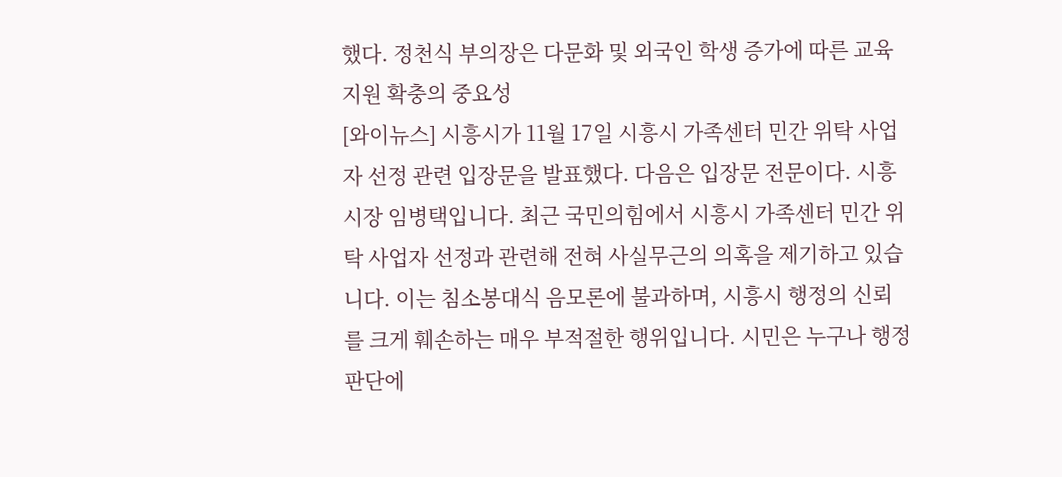했다. 정천식 부의장은 다문화 및 외국인 학생 증가에 따른 교육 지원 확충의 중요성
[와이뉴스] 시흥시가 11월 17일 시흥시 가족센터 민간 위탁 사업자 선정 관련 입장문을 발표했다. 다음은 입장문 전문이다. 시흥시장 임병택입니다. 최근 국민의힘에서 시흥시 가족센터 민간 위탁 사업자 선정과 관련해 전혀 사실무근의 의혹을 제기하고 있습니다. 이는 침소봉대식 음모론에 불과하며, 시흥시 행정의 신뢰를 크게 훼손하는 매우 부적절한 행위입니다. 시민은 누구나 행정 판단에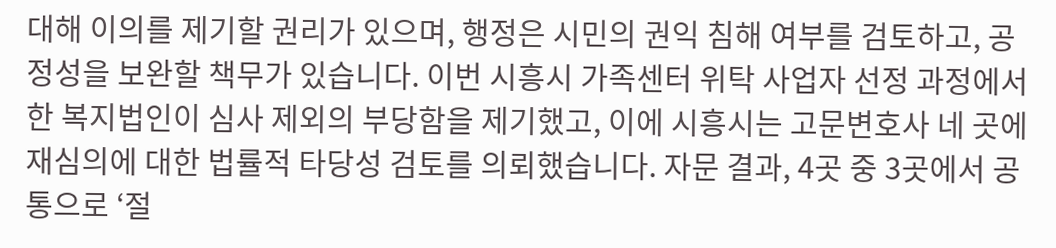대해 이의를 제기할 권리가 있으며, 행정은 시민의 권익 침해 여부를 검토하고, 공정성을 보완할 책무가 있습니다. 이번 시흥시 가족센터 위탁 사업자 선정 과정에서 한 복지법인이 심사 제외의 부당함을 제기했고, 이에 시흥시는 고문변호사 네 곳에 재심의에 대한 법률적 타당성 검토를 의뢰했습니다. 자문 결과, 4곳 중 3곳에서 공통으로 ‘절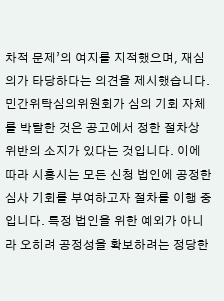차적 문제’의 여지를 지적했으며, 재심의가 타당하다는 의견을 제시했습니다. 민간위탁심의위원회가 심의 기회 자체를 박탈한 것은 공고에서 정한 절차상 위반의 소지가 있다는 것입니다. 이에 따라 시흥시는 모든 신청 법인에 공정한 심사 기회를 부여하고자 절차를 이행 중입니다. 특정 법인을 위한 예외가 아니라 오히려 공정성을 확보하려는 정당한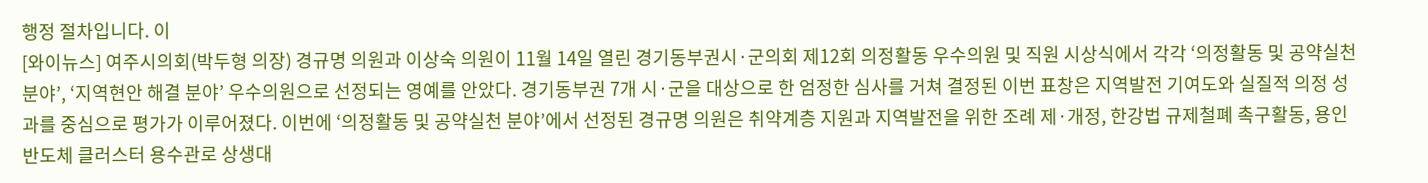행정 절차입니다. 이
[와이뉴스] 여주시의회(박두형 의장) 경규명 의원과 이상숙 의원이 11월 14일 열린 경기동부권시·군의회 제12회 의정활동 우수의원 및 직원 시상식에서 각각 ‘의정활동 및 공약실천 분야’, ‘지역현안 해결 분야’ 우수의원으로 선정되는 영예를 안았다. 경기동부권 7개 시·군을 대상으로 한 엄정한 심사를 거쳐 결정된 이번 표창은 지역발전 기여도와 실질적 의정 성과를 중심으로 평가가 이루어졌다. 이번에 ‘의정활동 및 공약실천 분야’에서 선정된 경규명 의원은 취약계층 지원과 지역발전을 위한 조례 제·개정, 한강법 규제철폐 촉구활동, 용인반도체 클러스터 용수관로 상생대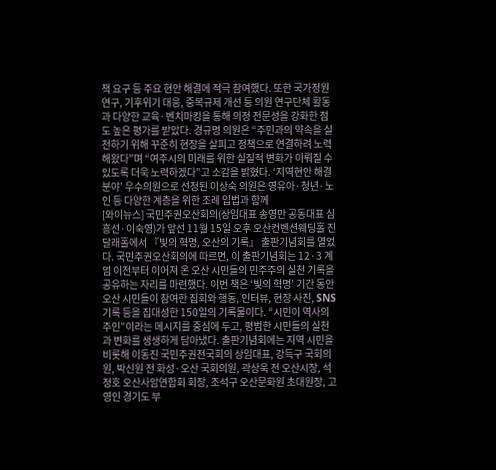책 요구 등 주요 현안 해결에 적극 참여했다. 또한 국가정원 연구, 기후위기 대응, 중복규제 개선 등 의원 연구단체 활동과 다양한 교육·벤치마킹을 통해 의정 전문성을 강화한 점도 높은 평가를 받았다. 경규명 의원은 “주민과의 약속을 실천하기 위해 꾸준히 현장을 살피고 정책으로 연결하려 노력해왔다”며 “여주시의 미래를 위한 실질적 변화가 이뤄질 수 있도록 더욱 노력하겠다”고 소감을 밝혔다. ‘지역현안 해결 분야’ 우수의원으로 선정된 이상숙 의원은 영유아·청년·노인 등 다양한 계층을 위한 조례 입법과 함께
[와이뉴스] 국민주권오산회의(상임대표 송영만 공동대표 심흥선·이숙영)가 앞선 11월 15일 오후 오산컨벤션웨딩홀 진달래홀에서 『빛의 혁명, 오산의 기록』 출판기념회를 열었다. 국민주권오산회의에 따르면, 이 출판기념회는 12·3 계엄 이전부터 이어져 온 오산 시민들의 민주주의 실천 기록을 공유하는 자리를 마련했다. 이번 책은 ‘빛의 혁명’ 기간 동안 오산 시민들이 참여한 집회와 행동, 인터뷰, 현장 사진, SNS 기록 등을 집대성한 150일의 기록물이다. “시민이 역사의 주인”이라는 메시지를 중심에 두고, 평범한 시민들의 실천과 변화를 생생하게 담아냈다. 출판기념회에는 지역 시민을 비롯해 이동진 국민주권전국회의 상임대표, 강득구 국회의원, 박신원 전 화성·오산 국회의원, 곽상욱 전 오산시장, 석정호 오산사암연합회 회장, 조석구 오산문화원 초대원장, 고영인 경기도 부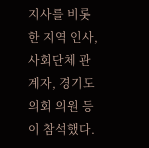지사를 비롯한 지역 인사, 사회단체 관계자, 경기도의회 의원 등이 참석했다.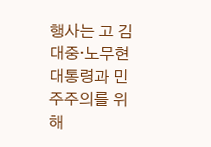행사는 고 김대중·노무현 대통령과 민주주의를 위해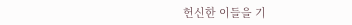헌신한 이들을 기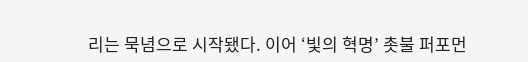리는 묵념으로 시작됐다. 이어 ‘빛의 혁명’ 촛불 퍼포먼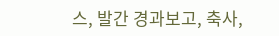스, 발간 경과보고, 축사,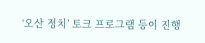‘오산 정치’ 토크 프로그램 등이 진행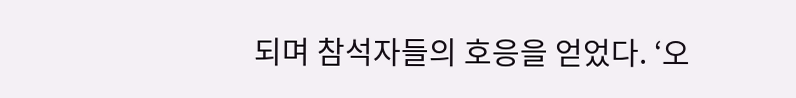되며 참석자들의 호응을 얻었다. ‘오